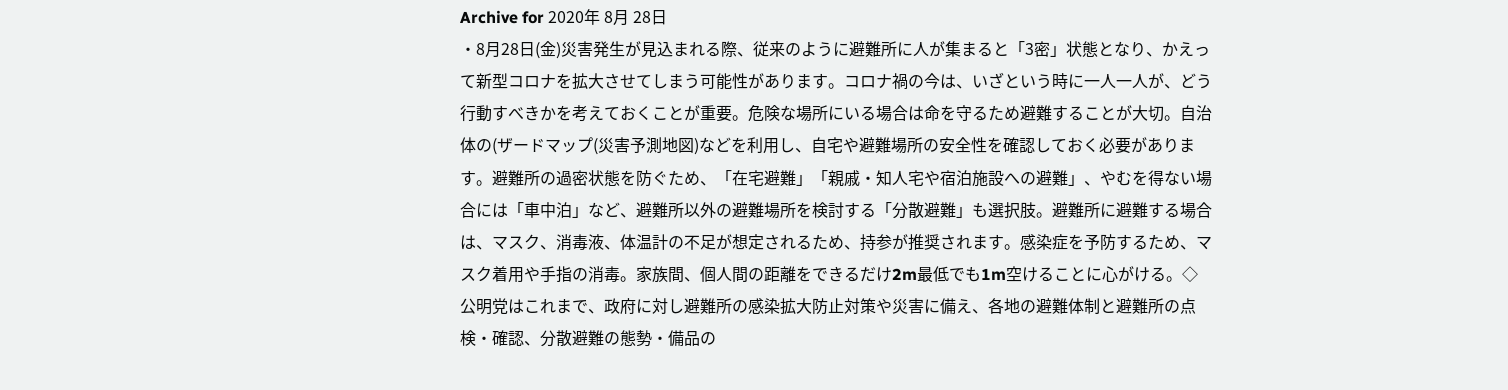Archive for 2020年 8月 28日
・8月28日(金)災害発生が見込まれる際、従来のように避難所に人が集まると「3密」状態となり、かえって新型コロナを拡大させてしまう可能性があります。コロナ禍の今は、いざという時に一人一人が、どう行動すべきかを考えておくことが重要。危険な場所にいる場合は命を守るため避難することが大切。自治体の(ザードマップ(災害予測地図)などを利用し、自宅や避難場所の安全性を確認しておく必要があります。避難所の過密状態を防ぐため、「在宅避難」「親戚・知人宅や宿泊施設への避難」、やむを得ない場合には「車中泊」など、避難所以外の避難場所を検討する「分散避難」も選択肢。避難所に避難する場合は、マスク、消毒液、体温計の不足が想定されるため、持参が推奨されます。感染症を予防するため、マスク着用や手指の消毒。家族間、個人間の距離をできるだけ2m最低でも1m空けることに心がける。◇公明党はこれまで、政府に対し避難所の感染拡大防止対策や災害に備え、各地の避難体制と避難所の点検・確認、分散避難の態勢・備品の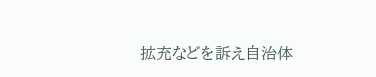拡充などを訴え自治体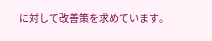に対して改善策を求めています。